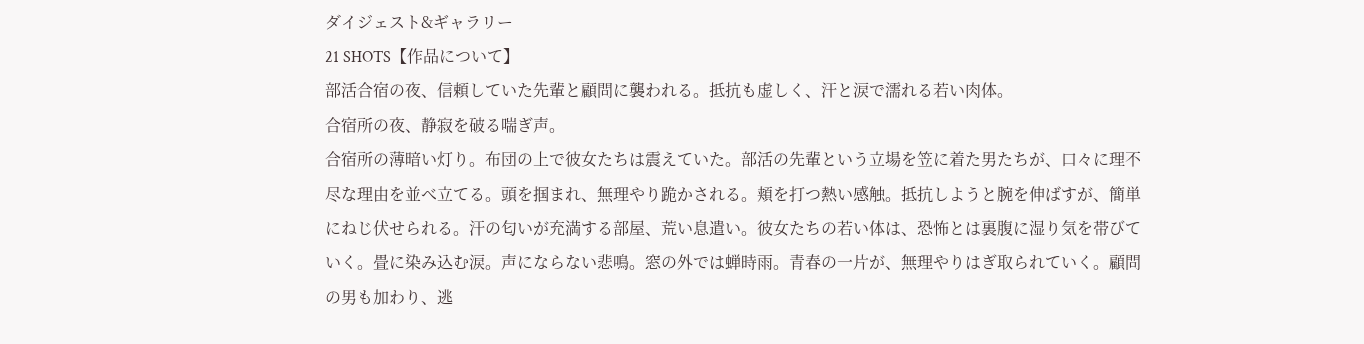ダイジェスト&ギャラリー
21 SHOTS【作品について】
部活合宿の夜、信頼していた先輩と顧問に襲われる。抵抗も虚しく、汗と涙で濡れる若い肉体。
合宿所の夜、静寂を破る喘ぎ声。
合宿所の薄暗い灯り。布団の上で彼女たちは震えていた。部活の先輩という立場を笠に着た男たちが、口々に理不尽な理由を並べ立てる。頭を掴まれ、無理やり跪かされる。頬を打つ熱い感触。抵抗しようと腕を伸ばすが、簡単にねじ伏せられる。汗の匂いが充満する部屋、荒い息遣い。彼女たちの若い体は、恐怖とは裏腹に湿り気を帯びていく。畳に染み込む涙。声にならない悲鳴。窓の外では蝉時雨。青春の一片が、無理やりはぎ取られていく。顧問の男も加わり、逃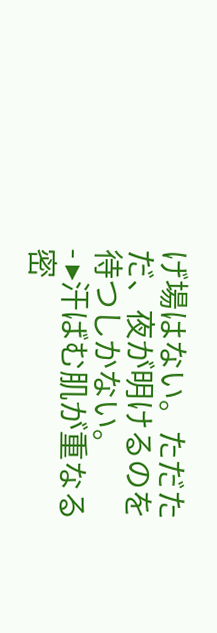げ場はない。ただただ、夜が明けるのを待つしかない。
- ▸汗ばむ肌が重なる密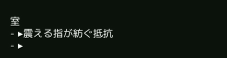室
- ▸震える指が紡ぐ抵抗
- ▸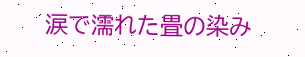涙で濡れた畳の染み